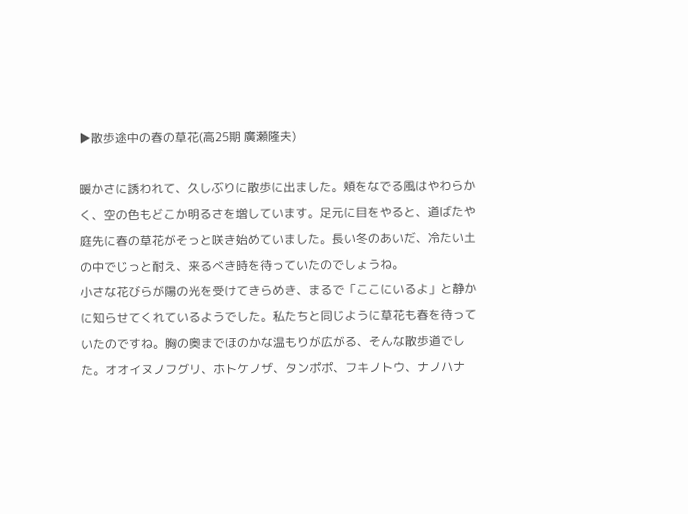▶散歩途中の春の草花(高25期 廣瀬隆夫)

暖かさに誘われて、久しぶりに散歩に出ました。頬をなでる風はやわらかく、空の色もどこか明るさを増しています。足元に目をやると、道ばたや庭先に春の草花がそっと咲き始めていました。長い冬のあいだ、冷たい土の中でじっと耐え、来るべき時を待っていたのでしょうね。
小さな花びらが陽の光を受けてきらめき、まるで「ここにいるよ」と静かに知らせてくれているようでした。私たちと同じように草花も春を待っていたのですね。胸の奥までほのかな温もりが広がる、そんな散歩道でした。オオイヌノフグリ、ホトケノザ、タンポポ、フキノトウ、ナノハナ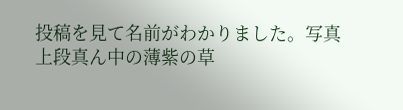投稿を見て名前がわかりました。写真上段真ん中の薄紫の草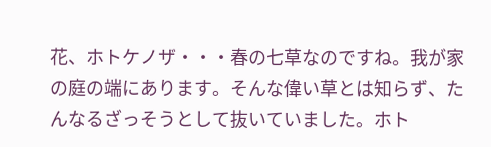花、ホトケノザ・・・春の七草なのですね。我が家の庭の端にあります。そんな偉い草とは知らず、たんなるざっそうとして抜いていました。ホト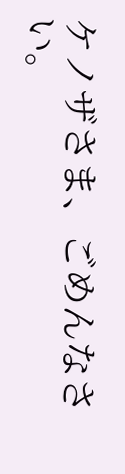ケノザさま、ごめんなさい。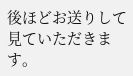後ほどお送りして見ていただきます。